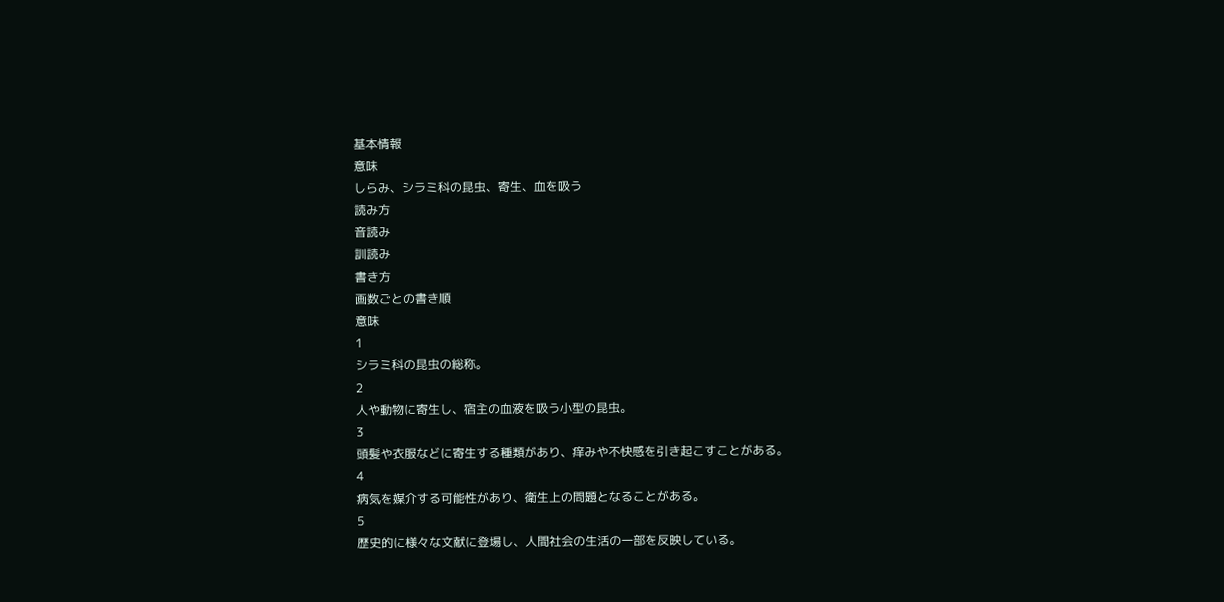基本情報
意味
しらみ、シラミ科の昆虫、寄生、血を吸う
読み方
音読み
訓読み
書き方
画数ごとの書き順
意味
1
シラミ科の昆虫の総称。
2
人や動物に寄生し、宿主の血液を吸う小型の昆虫。
3
頭髪や衣服などに寄生する種類があり、痒みや不快感を引き起こすことがある。
4
病気を媒介する可能性があり、衛生上の問題となることがある。
5
歴史的に様々な文献に登場し、人間社会の生活の一部を反映している。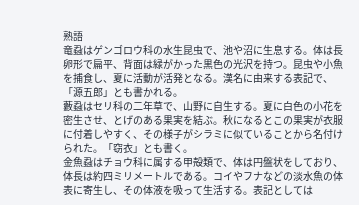熟語
竜蝨はゲンゴロウ科の水生昆虫で、池や沼に生息する。体は長卵形で扁平、背面は緑がかった黒色の光沢を持つ。昆虫や小魚を捕食し、夏に活動が活発となる。漢名に由来する表記で、「源五郎」とも書かれる。
藪蝨はセリ科の二年草で、山野に自生する。夏に白色の小花を密生させ、とげのある果実を結ぶ。秋になるとこの果実が衣服に付着しやすく、その様子がシラミに似ていることから名付けられた。「窃衣」とも書く。
金魚蝨はチョウ科に属する甲殻類で、体は円盤状をしており、体長は約四ミリメートルである。コイやフナなどの淡水魚の体表に寄生し、その体液を吸って生活する。表記としては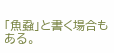「魚蝨」と書く場合もある。